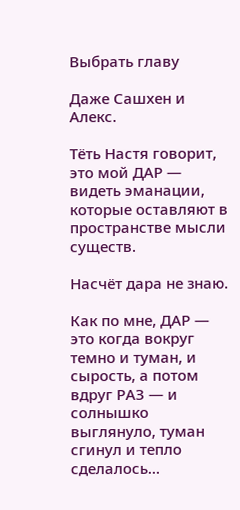Выбрать главу

Даже Сашхен и Алекс.

Тёть Настя говорит, это мой ДАР — видеть эманации, которые оставляют в пространстве мысли существ.

Насчёт дара не знаю.

Как по мне, ДАР — это когда вокруг темно и туман, и сырость, а потом вдруг РАЗ — и солнышко выглянуло, туман сгинул и тепло сделалось…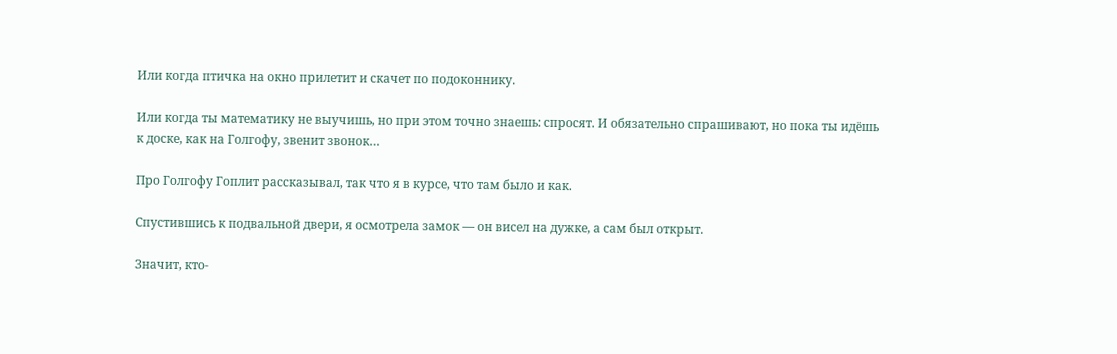Или когда птичка на окно прилетит и скачет по подоконнику.

Или когда ты математику не выучишь, но при этом точно знаешь: спросят. И обязательно спрашивают, но пока ты идёшь к доске, как на Голгофу, звенит звонок…

Про Голгофу Гоплит рассказывал, так что я в курсе, что там было и как.

Спустившись к подвальной двери, я осмотрела замок — он висел на дужке, а сам был открыт.

Значит, кто-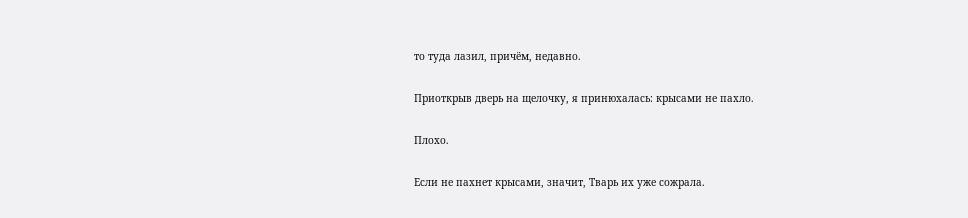то туда лазил, причём, недавно.

Приоткрыв дверь на щелочку, я принюхалась: крысами не пахло.

Плохо.

Если не пахнет крысами, значит, Тварь их уже сожрала.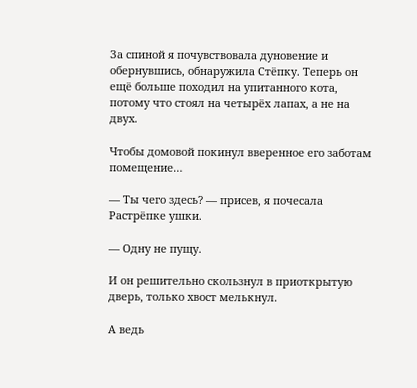За спиной я почувствовала дуновение и обернувшись, обнаружила Стёпку. Теперь он ещё больше походил на упитанного кота, потому что стоял на четырёх лапах, а не на двух.

Чтобы домовой покинул вверенное его заботам помещение…

— Ты чего здесь? — присев, я почесала Растрёпке ушки.

— Одну не пущу.

И он решительно скользнул в приоткрытую дверь, только хвост мелькнул.

А ведь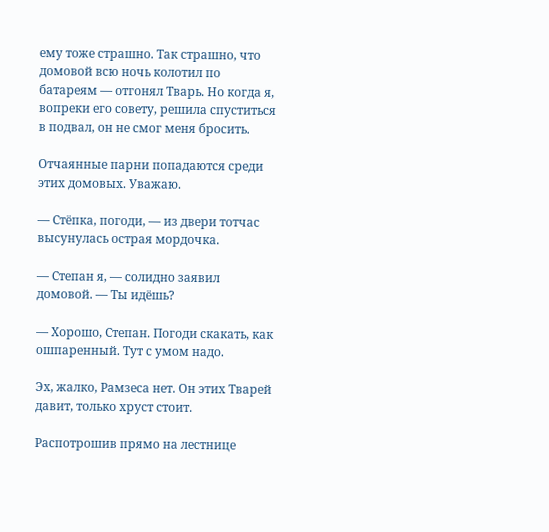ему тоже страшно. Так страшно, что домовой всю ночь колотил по батареям — отгонял Тварь. Но когда я, вопреки его совету, решила спуститься в подвал, он не смог меня бросить.

Отчаянные парни попадаются среди этих домовых. Уважаю.

— Стёпка, погоди, — из двери тотчас высунулась острая мордочка.

— Степан я, — солидно заявил домовой. — Ты идёшь?

— Хорошо, Степан. Погоди скакать, как ошпаренный. Тут с умом надо.

Эх, жалко, Рамзеса нет. Он этих Тварей давит, только хруст стоит.

Распотрошив прямо на лестнице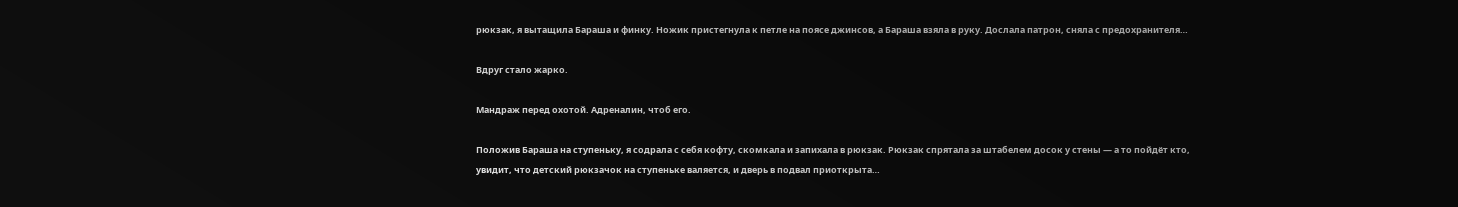рюкзак, я вытащила Бараша и финку. Ножик пристегнула к петле на поясе джинсов, а Бараша взяла в руку. Дослала патрон, сняла с предохранителя…

Вдруг стало жарко.

Мандраж перед охотой. Адреналин, чтоб его.

Положив Бараша на ступеньку, я содрала с себя кофту, скомкала и запихала в рюкзак. Рюкзак спрятала за штабелем досок у стены — а то пойдёт кто, увидит, что детский рюкзачок на ступеньке валяется, и дверь в подвал приоткрыта…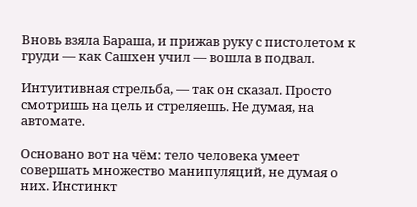Вновь взяла Бараша, и прижав руку с пистолетом к груди — как Сашхен учил — вошла в подвал.

Интуитивная стрельба, — так он сказал. Просто смотришь на цель и стреляешь. Не думая, на автомате.

Основано вот на чём: тело человека умеет совершать множество манипуляций, не думая о них. Инстинкт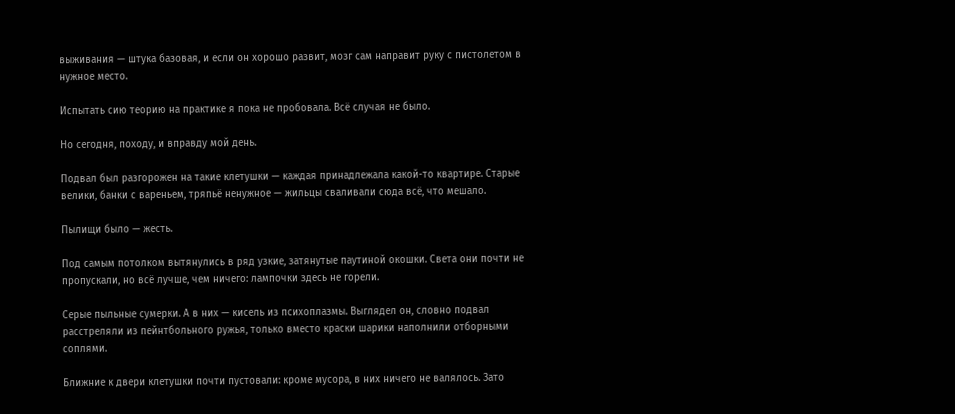выживания — штука базовая, и если он хорошо развит, мозг сам направит руку с пистолетом в нужное место.

Испытать сию теорию на практике я пока не пробовала. Всё случая не было.

Но сегодня, походу, и вправду мой день.

Подвал был разгорожен на такие клетушки — каждая принадлежала какой-то квартире. Старые велики, банки с вареньем, тряпьё ненужное — жильцы сваливали сюда всё, что мешало.

Пылищи было — жесть.

Под самым потолком вытянулись в ряд узкие, затянутые паутиной окошки. Света они почти не пропускали, но всё лучше, чем ничего: лампочки здесь не горели.

Серые пыльные сумерки. А в них — кисель из психоплазмы. Выглядел он, словно подвал расстреляли из пейнтбольного ружья, только вместо краски шарики наполнили отборными соплями.

Ближние к двери клетушки почти пустовали: кроме мусора, в них ничего не валялось. Зато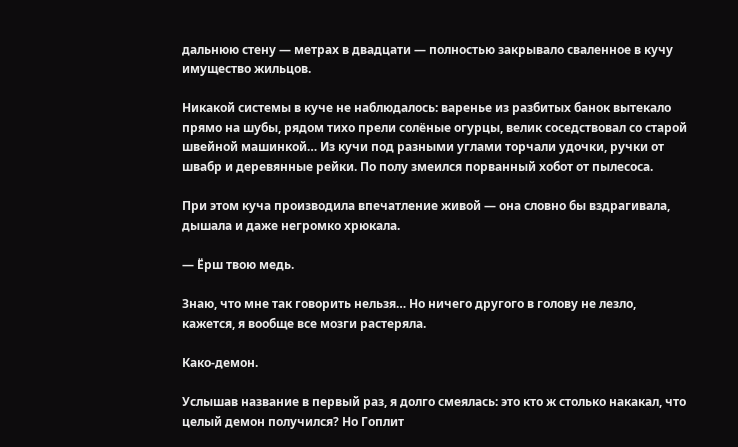дальнюю стену — метрах в двадцати — полностью закрывало сваленное в кучу имущество жильцов.

Никакой системы в куче не наблюдалось: варенье из разбитых банок вытекало прямо на шубы, рядом тихо прели солёные огурцы, велик соседствовал со старой швейной машинкой… Из кучи под разными углами торчали удочки, ручки от швабр и деревянные рейки. По полу змеился порванный хобот от пылесоса.

При этом куча производила впечатление живой — она словно бы вздрагивала, дышала и даже негромко хрюкала.

— Ёрш твою медь.

Знаю, что мне так говорить нельзя… Но ничего другого в голову не лезло, кажется, я вообще все мозги растеряла.

Како-демон.

Услышав название в первый раз, я долго смеялась: это кто ж столько накакал, что целый демон получился? Но Гоплит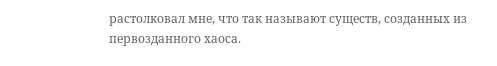растолковал мне, что так называют существ, созданных из первозданного хаоса.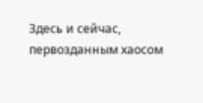Здесь и сейчас, первозданным хаосом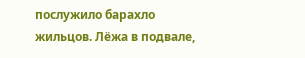послужило барахло жильцов. Лёжа в подвале,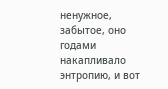ненужное, забытое, оно годами накапливало энтропию, и вот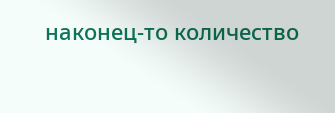наконец-то количество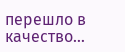перешло в качество…